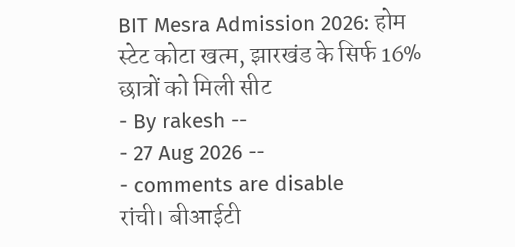BIT Mesra Admission 2026: होम स्टेट कोटा खत्म, झारखंड के सिर्फ 16% छात्रों को मिली सीट
- By rakesh --
- 27 Aug 2026 --
- comments are disable
रांची। बीआईटी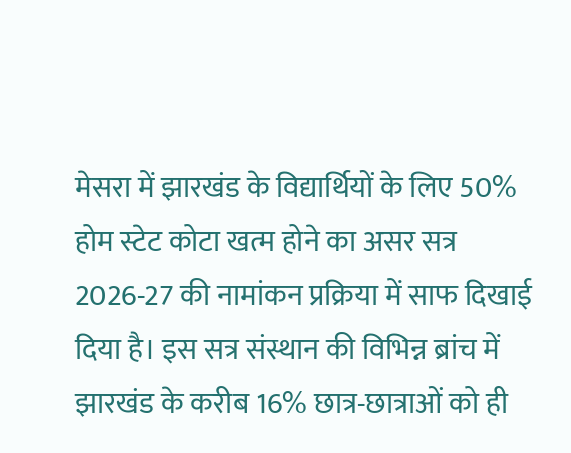मेसरा में झारखंड के विद्यार्थियों के लिए 50% होम स्टेट कोटा खत्म होने का असर सत्र 2026-27 की नामांकन प्रक्रिया में साफ दिखाई दिया है। इस सत्र संस्थान की विभिन्न ब्रांच में झारखंड के करीब 16% छात्र-छात्राओं को ही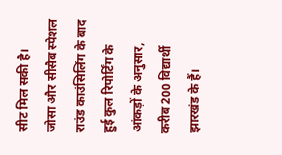सीट मिल सकी है।
जोसा और सीसैब स्पेशल राउंड काउंसिलिंग के बाद हुई कुल रिपोर्टिंग के आंकड़ों के अनुसार, करीब 200 विद्यार्थी झारखंड के हैं।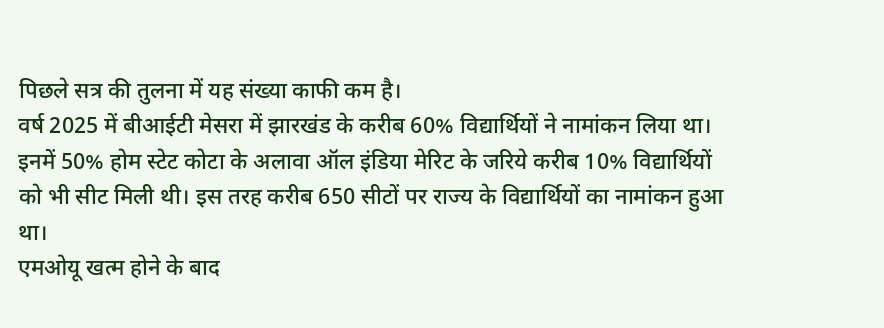पिछले सत्र की तुलना में यह संख्या काफी कम है।
वर्ष 2025 में बीआईटी मेसरा में झारखंड के करीब 60% विद्यार्थियों ने नामांकन लिया था। इनमें 50% होम स्टेट कोटा के अलावा ऑल इंडिया मेरिट के जरिये करीब 10% विद्यार्थियों को भी सीट मिली थी। इस तरह करीब 650 सीटों पर राज्य के विद्यार्थियों का नामांकन हुआ था।
एमओयू खत्म होने के बाद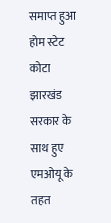समाप्त हुआ होम स्टेट कोटा
झारखंड सरकार के साथ हुए एमओयू के तहत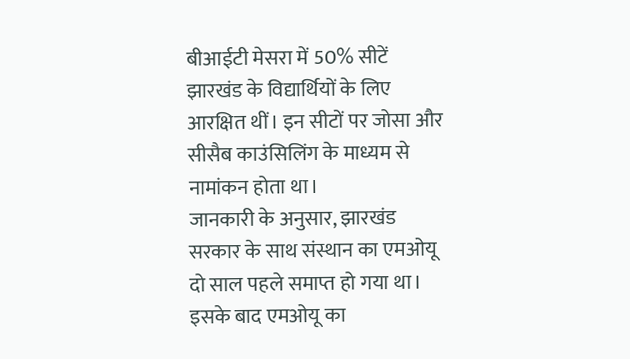बीआईटी मेसरा में 50% सीटें झारखंड के विद्यार्थियों के लिए आरक्षित थीं। इन सीटों पर जोसा और सीसैब काउंसिलिंग के माध्यम से नामांकन होता था।
जानकारी के अनुसार, झारखंड सरकार के साथ संस्थान का एमओयू दो साल पहले समाप्त हो गया था। इसके बाद एमओयू का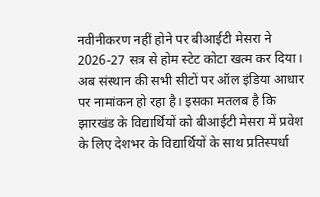नवीनीकरण नहीं होने पर बीआईटी मेसरा ने 2026-27 सत्र से होम स्टेट कोटा खत्म कर दिया।
अब संस्थान की सभी सीटों पर ऑल इंडिया आधार पर नामांकन हो रहा है। इसका मतलब है कि झारखंड के विद्यार्थियों को बीआईटी मेसरा में प्रवेश के लिए देशभर के विद्यार्थियों के साथ प्रतिस्पर्धा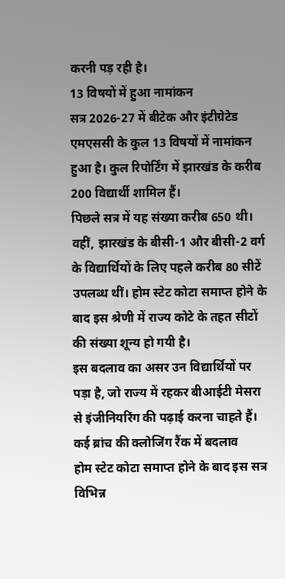करनी पड़ रही है।
13 विषयों में हुआ नामांकन
सत्र 2026-27 में बीटेक और इंटीग्रेटेड एमएससी के कुल 13 विषयों में नामांकन हुआ है। कुल रिपोर्टिंग में झारखंड के करीब 200 विद्यार्थी शामिल हैं।
पिछले सत्र में यह संख्या करीब 650 थी। वहीं, झारखंड के बीसी-1 और बीसी-2 वर्ग के विद्यार्थियों के लिए पहले करीब 80 सीटें उपलब्ध थीं। होम स्टेट कोटा समाप्त होने के बाद इस श्रेणी में राज्य कोटे के तहत सीटों की संख्या शून्य हो गयी है।
इस बदलाव का असर उन विद्यार्थियों पर पड़ा है, जो राज्य में रहकर बीआईटी मेसरा से इंजीनियरिंग की पढ़ाई करना चाहते हैं।
कई ब्रांच की क्लोजिंग रैंक में बदलाव
होम स्टेट कोटा समाप्त होने के बाद इस सत्र विभिन्न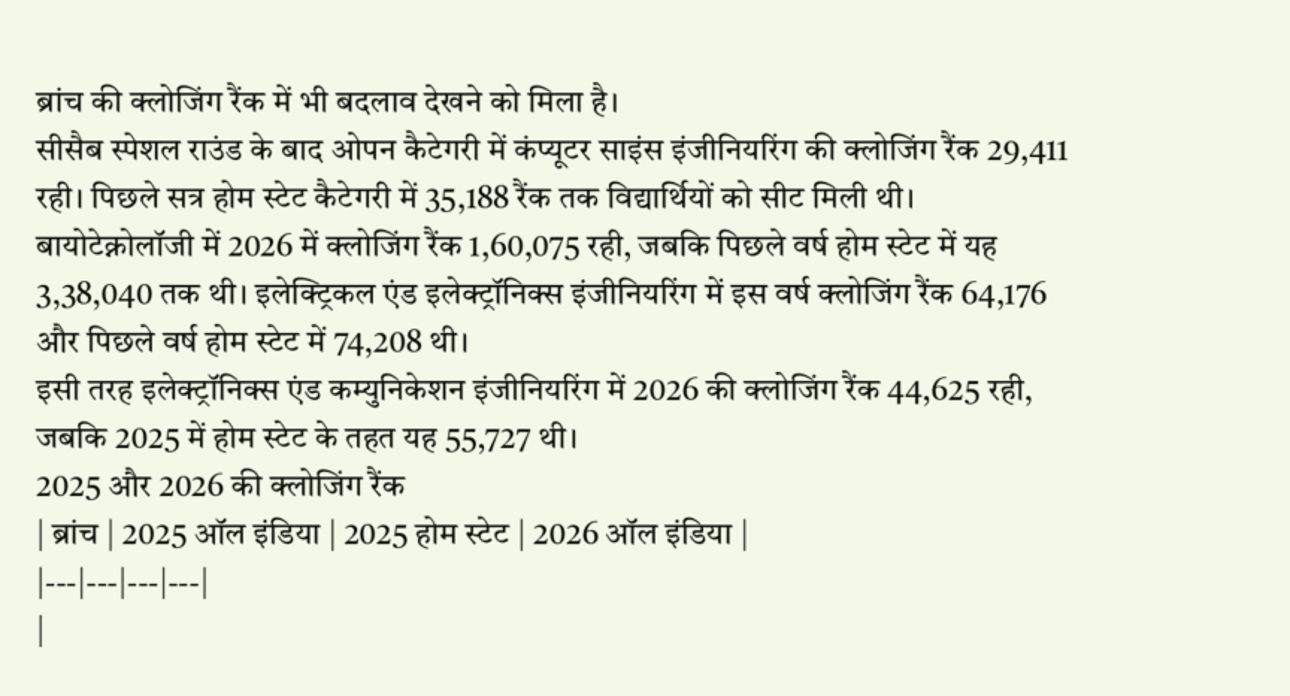ब्रांच की क्लोजिंग रैंक में भी बदलाव देखने को मिला है।
सीसैब स्पेशल राउंड के बाद ओपन कैटेगरी में कंप्यूटर साइंस इंजीनियरिंग की क्लोजिंग रैंक 29,411 रही। पिछले सत्र होम स्टेट कैटेगरी में 35,188 रैंक तक विद्यार्थियों को सीट मिली थी।
बायोटेक्नोलॉजी में 2026 में क्लोजिंग रैंक 1,60,075 रही, जबकि पिछले वर्ष होम स्टेट में यह 3,38,040 तक थी। इलेक्ट्रिकल एंड इलेक्ट्रॉनिक्स इंजीनियरिंग में इस वर्ष क्लोजिंग रैंक 64,176 और पिछले वर्ष होम स्टेट में 74,208 थी।
इसी तरह इलेक्ट्रॉनिक्स एंड कम्युनिकेशन इंजीनियरिंग में 2026 की क्लोजिंग रैंक 44,625 रही, जबकि 2025 में होम स्टेट के तहत यह 55,727 थी।
2025 और 2026 की क्लोजिंग रैंक
| ब्रांच | 2025 ऑल इंडिया | 2025 होम स्टेट | 2026 ऑल इंडिया |
|---|---|---|---|
|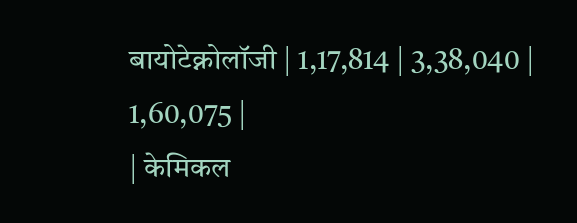बायोटेक्नोलॉजी | 1,17,814 | 3,38,040 | 1,60,075 |
| केमिकल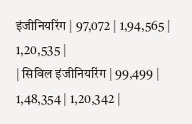इंजीनियरिंग | 97,072 | 1,94,565 | 1,20,535 |
| सिविल इंजीनियरिंग | 99,499 | 1,48,354 | 1,20,342 |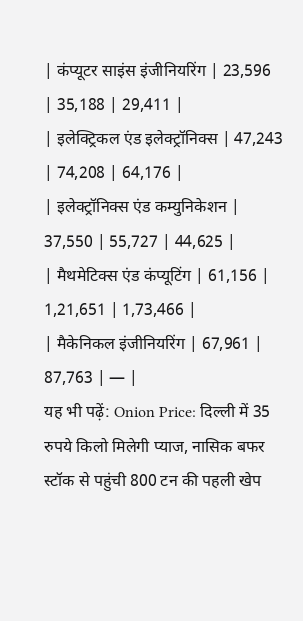| कंप्यूटर साइंस इंजीनियरिंग | 23,596 | 35,188 | 29,411 |
| इलेक्ट्रिकल एंड इलेक्ट्रॉनिक्स | 47,243 | 74,208 | 64,176 |
| इलेक्ट्रॉनिक्स एंड कम्युनिकेशन | 37,550 | 55,727 | 44,625 |
| मैथमेटिक्स एंड कंप्यूटिंग | 61,156 | 1,21,651 | 1,73,466 |
| मैकेनिकल इंजीनियरिंग | 67,961 | 87,763 | — |
यह भी पढ़ें: Onion Price: दिल्ली में 35 रुपये किलो मिलेगी प्याज, नासिक बफर स्टॉक से पहुंची 800 टन की पहली खेप